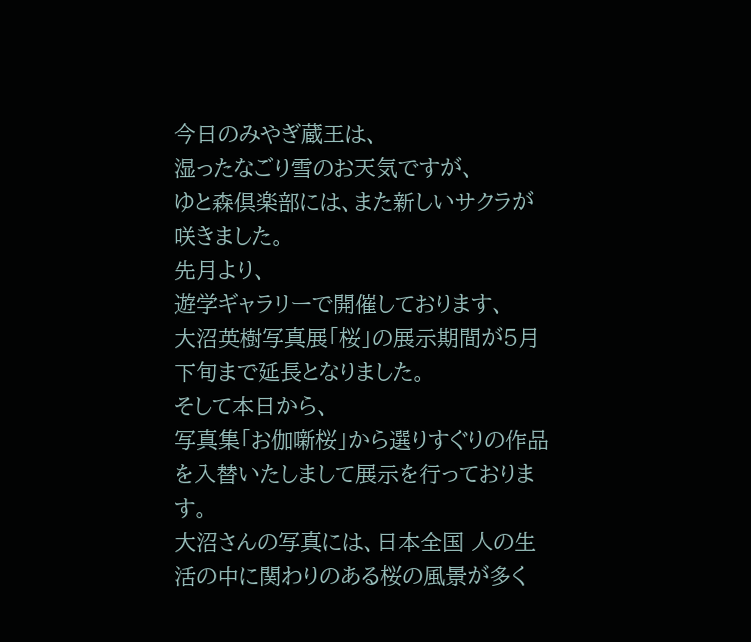今日のみやぎ蔵王は、
湿ったなごり雪のお天気ですが、
ゆと森倶楽部には、また新しいサクラが咲きました。
先月より、
遊学ギャラリーで開催しております、
大沼英樹写真展「桜」の展示期間が5月下旬まで延長となりました。
そして本日から、
写真集「お伽噺桜」から選りすぐりの作品を入替いたしまして展示を行っております。
大沼さんの写真には、日本全国 人の生活の中に関わりのある桜の風景が多く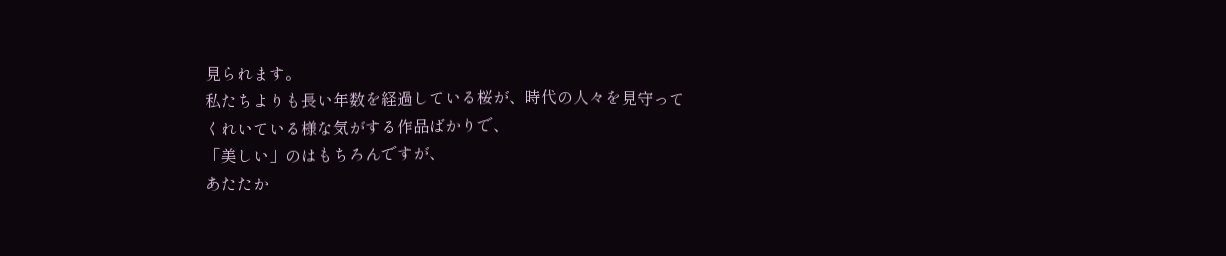見られます。
私たちよりも長い年数を経過している桜が、時代の人々を見守ってくれいている様な気がする作品ばかりで、
「美しい」のはもちろんですが、
あたたか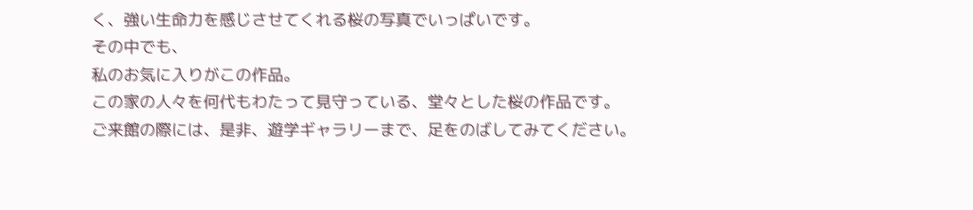く、強い生命力を感じさせてくれる桜の写真でいっぱいです。
その中でも、
私のお気に入りがこの作品。
この家の人々を何代もわたって見守っている、堂々とした桜の作品です。
ご来館の際には、是非、遊学ギャラリーまで、足をのばしてみてください。